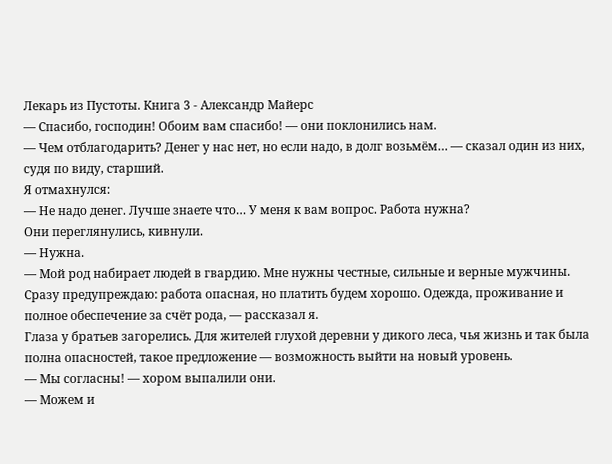Лекарь из Пустоты. Книга 3 - Александр Майерс
— Спасибо, господин! Обоим вам спасибо! — они поклонились нам.
— Чем отблагодарить? Денег у нас нет, но если надо, в долг возьмём… — сказал один из них, судя по виду, старший.
Я отмахнулся:
— Не надо денег. Лучше знаете что… У меня к вам вопрос. Работа нужна?
Они переглянулись, кивнули.
— Нужна.
— Мой род набирает людей в гвардию. Мне нужны честные, сильные и верные мужчины. Сразу предупреждаю: работа опасная, но платить будем хорошо. Одежда, проживание и полное обеспечение за счёт рода, — рассказал я.
Глаза у братьев загорелись. Для жителей глухой деревни у дикого леса, чья жизнь и так была полна опасностей, такое предложение — возможность выйти на новый уровень.
— Мы согласны! — хором выпалили они.
— Можем и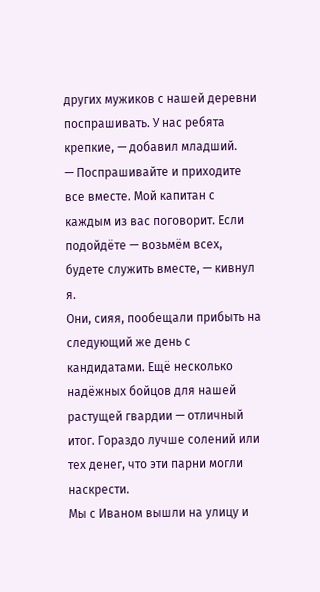других мужиков с нашей деревни поспрашивать. У нас ребята крепкие, — добавил младший.
— Поспрашивайте и приходите все вместе. Мой капитан с каждым из вас поговорит. Если подойдёте — возьмём всех, будете служить вместе, — кивнул я.
Они, сияя, пообещали прибыть на следующий же день с кандидатами. Ещё несколько надёжных бойцов для нашей растущей гвардии — отличный итог. Гораздо лучше солений или тех денег, что эти парни могли наскрести.
Мы с Иваном вышли на улицу и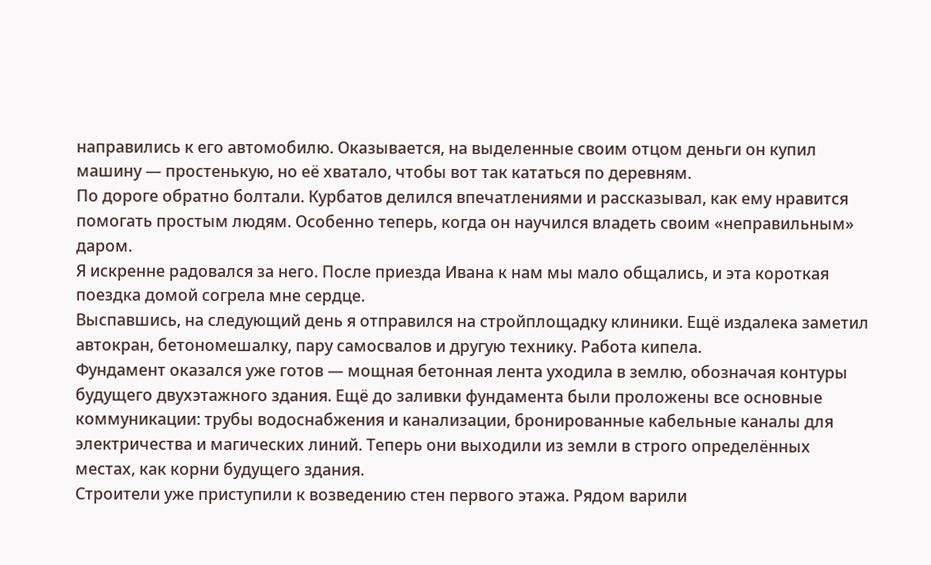направились к его автомобилю. Оказывается, на выделенные своим отцом деньги он купил машину — простенькую, но её хватало, чтобы вот так кататься по деревням.
По дороге обратно болтали. Курбатов делился впечатлениями и рассказывал, как ему нравится помогать простым людям. Особенно теперь, когда он научился владеть своим «неправильным» даром.
Я искренне радовался за него. После приезда Ивана к нам мы мало общались, и эта короткая поездка домой согрела мне сердце.
Выспавшись, на следующий день я отправился на стройплощадку клиники. Ещё издалека заметил автокран, бетономешалку, пару самосвалов и другую технику. Работа кипела.
Фундамент оказался уже готов — мощная бетонная лента уходила в землю, обозначая контуры будущего двухэтажного здания. Ещё до заливки фундамента были проложены все основные коммуникации: трубы водоснабжения и канализации, бронированные кабельные каналы для электричества и магических линий. Теперь они выходили из земли в строго определённых местах, как корни будущего здания.
Строители уже приступили к возведению стен первого этажа. Рядом варили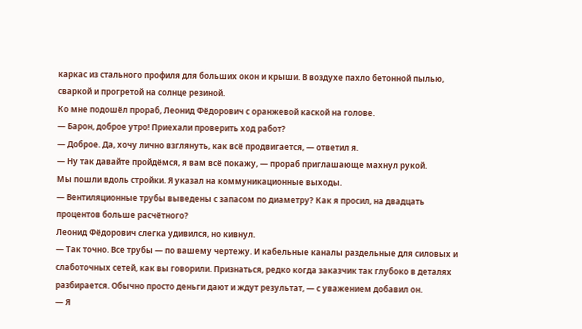каркас из стального профиля для больших окон и крыши. В воздухе пахло бетонной пылью, сваркой и прогретой на солнце резиной.
Ко мне подошёл прораб, Леонид Фёдорович с оранжевой каской на голове.
— Барон, доброе утро! Приехали проверить ход работ?
— Доброе. Да, хочу лично взглянуть, как всё продвигается, — ответил я.
— Ну так давайте пройдёмся, я вам всё покажу, — прораб приглашающе махнул рукой.
Мы пошли вдоль стройки. Я указал на коммуникационные выходы.
— Вентиляционные трубы выведены с запасом по диаметру? Как я просил, на двадцать процентов больше расчётного?
Леонид Фёдорович слегка удивился, но кивнул.
— Так точно. Все трубы — по вашему чертежу. И кабельные каналы раздельные для силовых и слаботочных сетей, как вы говорили. Признаться, редко когда заказчик так глубоко в деталях разбирается. Обычно просто деньги дают и ждут результат, — с уважением добавил он.
— Я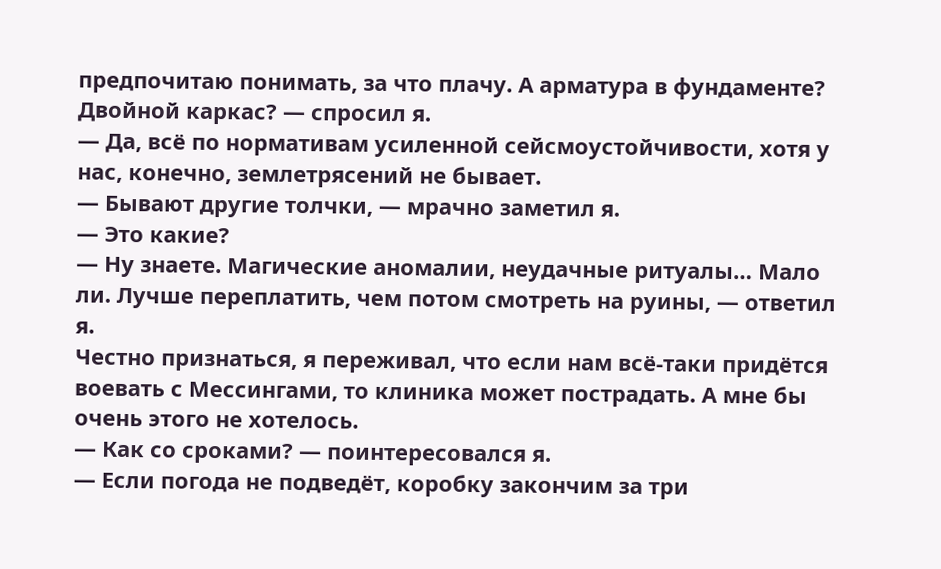предпочитаю понимать, за что плачу. А арматура в фундаменте? Двойной каркас? — спросил я.
— Да, всё по нормативам усиленной сейсмоустойчивости, хотя у нас, конечно, землетрясений не бывает.
— Бывают другие толчки, — мрачно заметил я.
— Это какие?
— Ну знаете. Магические аномалии, неудачные ритуалы… Мало ли. Лучше переплатить, чем потом смотреть на руины, — ответил я.
Честно признаться, я переживал, что если нам всё-таки придётся воевать с Мессингами, то клиника может пострадать. А мне бы очень этого не хотелось.
— Как со сроками? — поинтересовался я.
— Если погода не подведёт, коробку закончим за три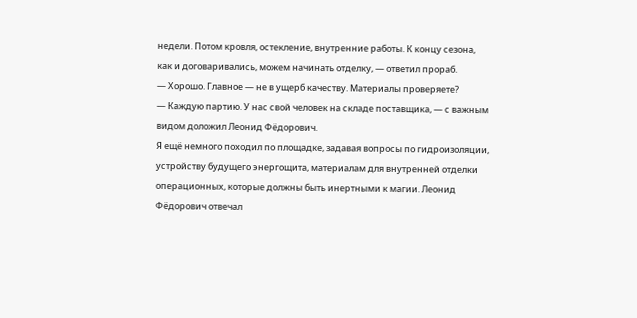недели. Потом кровля, остекление, внутренние работы. К концу сезона, как и договаривались, можем начинать отделку, — ответил прораб.
— Хорошо. Главное — не в ущерб качеству. Материалы проверяете?
— Каждую партию. У нас свой человек на складе поставщика, — с важным видом доложил Леонид Фёдорович.
Я ещё немного походил по площадке, задавая вопросы по гидроизоляции, устройству будущего энергощита, материалам для внутренней отделки операционных, которые должны быть инертными к магии. Леонид Фёдорович отвечал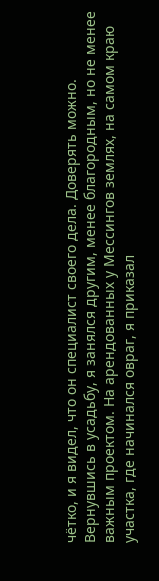чётко, и я видел, что он специалист своего дела. Доверять можно.
Вернувшись в усадьбу, я занялся другим, менее благородным, но не менее важным проектом. На арендованных у Мессингов землях, на самом краю участка, где начинался овраг, я приказал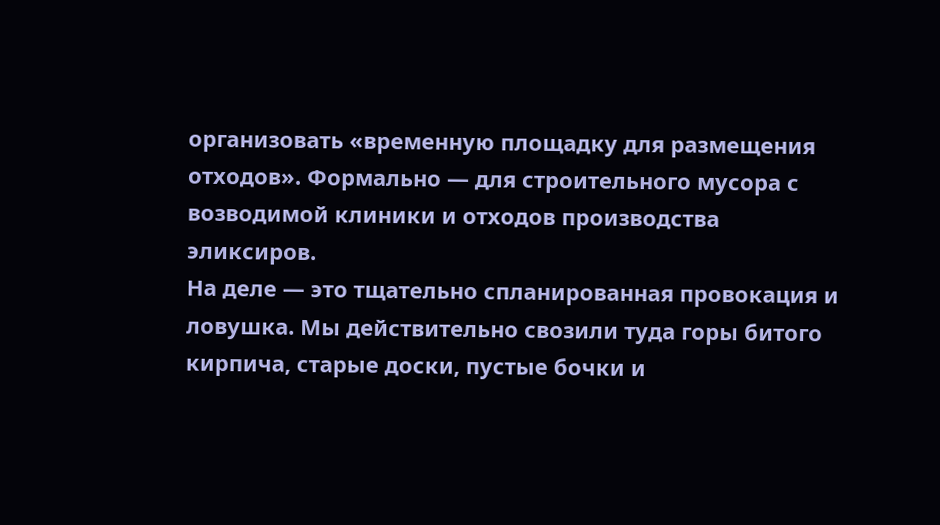организовать «временную площадку для размещения отходов». Формально — для строительного мусора с возводимой клиники и отходов производства эликсиров.
На деле — это тщательно спланированная провокация и ловушка. Мы действительно свозили туда горы битого кирпича, старые доски, пустые бочки и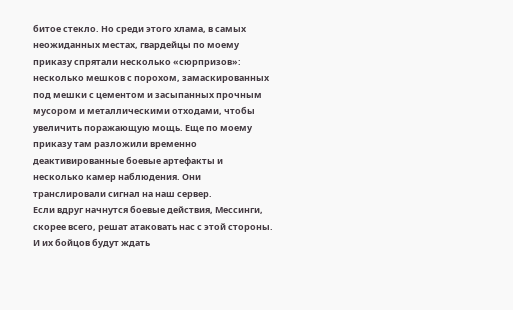битое стекло. Но среди этого хлама, в самых неожиданных местах, гвардейцы по моему приказу спрятали несколько «сюрпризов»: несколько мешков с порохом, замаскированных под мешки с цементом и засыпанных прочным мусором и металлическими отходами, чтобы увеличить поражающую мощь. Еще по моему приказу там разложили временно деактивированные боевые артефакты и несколько камер наблюдения. Они транслировали сигнал на наш сервер.
Если вдруг начнутся боевые действия, Мессинги, скорее всего, решат атаковать нас с этой стороны. И их бойцов будут ждать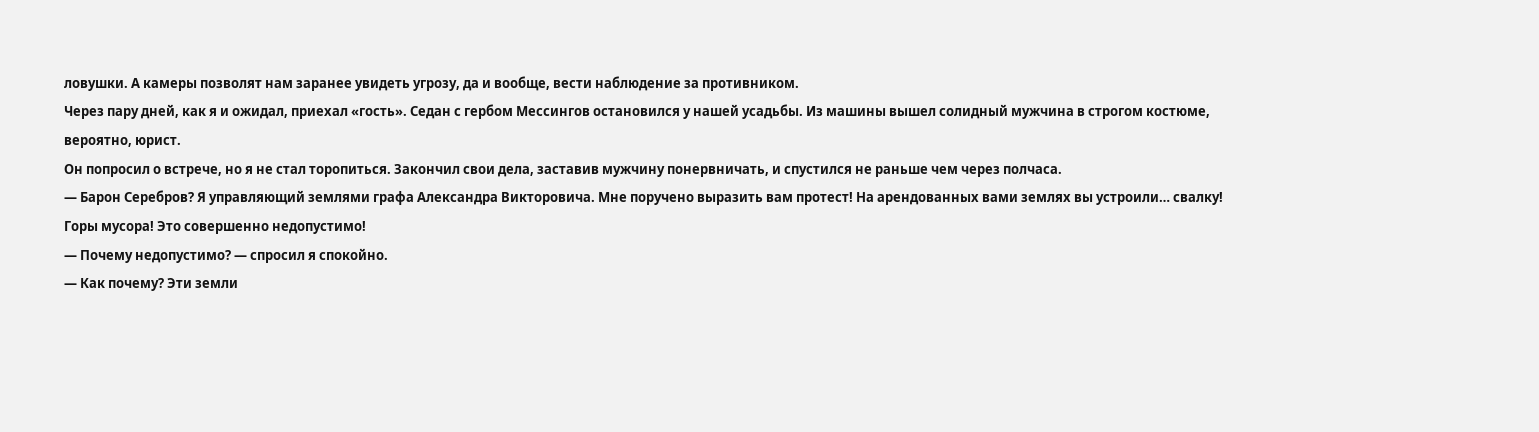ловушки. А камеры позволят нам заранее увидеть угрозу, да и вообще, вести наблюдение за противником.
Через пару дней, как я и ожидал, приехал «гость». Седан с гербом Мессингов остановился у нашей усадьбы. Из машины вышел солидный мужчина в строгом костюме, вероятно, юрист.
Он попросил о встрече, но я не стал торопиться. Закончил свои дела, заставив мужчину понервничать, и спустился не раньше чем через полчаса.
— Барон Серебров? Я управляющий землями графа Александра Викторовича. Мне поручено выразить вам протест! На арендованных вами землях вы устроили… свалку! Горы мусора! Это совершенно недопустимо!
— Почему недопустимо? — спросил я спокойно.
— Как почему? Эти земли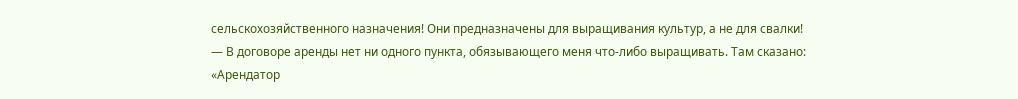сельскохозяйственного назначения! Они предназначены для выращивания культур, а не для свалки!
— В договоре аренды нет ни одного пункта, обязывающего меня что-либо выращивать. Там сказано: «Арендатор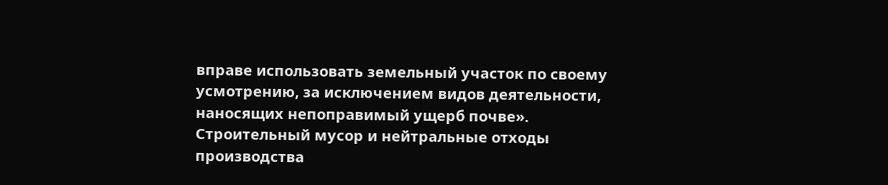вправе использовать земельный участок по своему усмотрению, за исключением видов деятельности, наносящих непоправимый ущерб почве». Строительный мусор и нейтральные отходы производства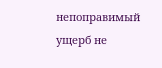непоправимый ущерб не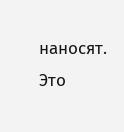наносят. Это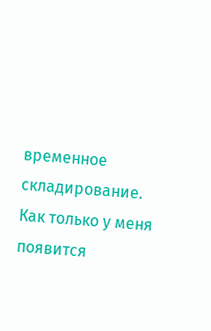временное складирование. Как только у меня появится